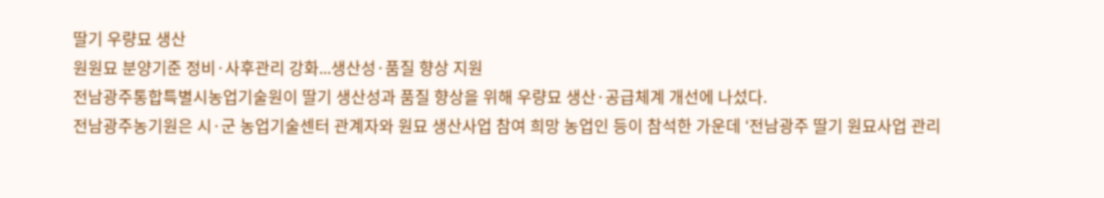딸기 우량묘 생산
원원묘 분양기준 정비·사후관리 강화...생산성·품질 향상 지원
전남광주통합특별시농업기술원이 딸기 생산성과 품질 향상을 위해 우량묘 생산·공급체계 개선에 나섰다.
전남광주농기원은 시·군 농업기술센터 관계자와 원묘 생산사업 참여 희망 농업인 등이 참석한 가운데 ‘전남광주 딸기 원묘사업 관리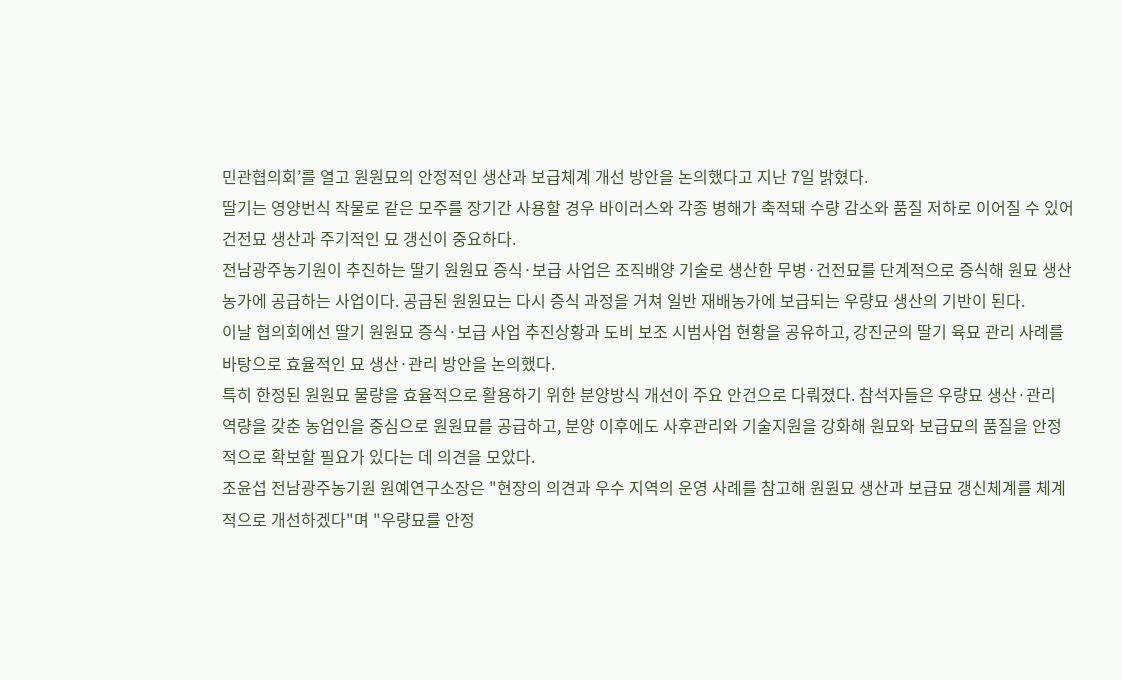민관협의회’를 열고 원원묘의 안정적인 생산과 보급체계 개선 방안을 논의했다고 지난 7일 밝혔다.
딸기는 영양번식 작물로 같은 모주를 장기간 사용할 경우 바이러스와 각종 병해가 축적돼 수량 감소와 품질 저하로 이어질 수 있어 건전묘 생산과 주기적인 묘 갱신이 중요하다.
전남광주농기원이 추진하는 딸기 원원묘 증식·보급 사업은 조직배양 기술로 생산한 무병·건전묘를 단계적으로 증식해 원묘 생산 농가에 공급하는 사업이다. 공급된 원원묘는 다시 증식 과정을 거쳐 일반 재배농가에 보급되는 우량묘 생산의 기반이 된다.
이날 협의회에선 딸기 원원묘 증식·보급 사업 추진상황과 도비 보조 시범사업 현황을 공유하고, 강진군의 딸기 육묘 관리 사례를 바탕으로 효율적인 묘 생산·관리 방안을 논의했다.
특히 한정된 원원묘 물량을 효율적으로 활용하기 위한 분양방식 개선이 주요 안건으로 다뤄졌다. 참석자들은 우량묘 생산·관리 역량을 갖춘 농업인을 중심으로 원원묘를 공급하고, 분양 이후에도 사후관리와 기술지원을 강화해 원묘와 보급묘의 품질을 안정적으로 확보할 필요가 있다는 데 의견을 모았다.
조윤섭 전남광주농기원 원예연구소장은 "현장의 의견과 우수 지역의 운영 사례를 참고해 원원묘 생산과 보급묘 갱신체계를 체계적으로 개선하겠다"며 "우량묘를 안정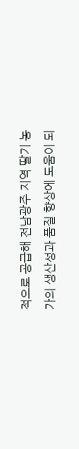적으로 공급해 전남광주 지역 딸기 농가의 생산성과 품질 향상에 도움이 되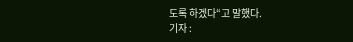도록 하겠다“고 말했다.
기자 :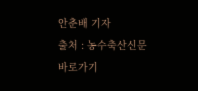안춘배 기자
출처 : 농수축산신문 바로가기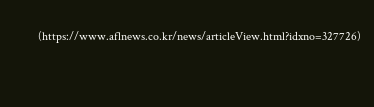(https://www.aflnews.co.kr/news/articleView.html?idxno=327726)